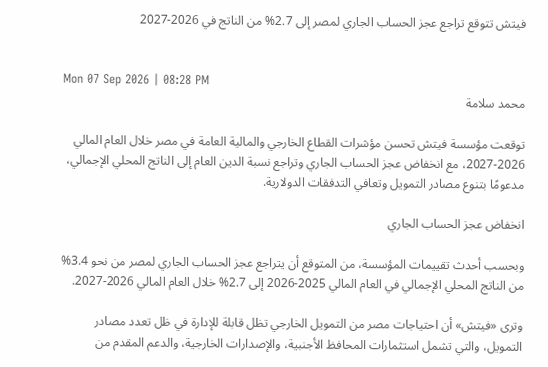فيتش تتوقع تراجع عجز الحساب الجاري لمصر إلى 2.7% من الناتج في 2026-2027


Mon 07 Sep 2026 | 08:28 PM
محمد سلامة

توقعت مؤسسة فيتش تحسن مؤشرات القطاع الخارجي والمالية العامة في مصر خلال العام المالي 2026-2027، مع انخفاض عجز الحساب الجاري وتراجع نسبة الدين العام إلى الناتج المحلي الإجمالي، مدعومًا بتنوع مصادر التمويل وتعافي التدفقات الدولارية.

انخفاض عجز الحساب الجاري

وبحسب أحدث تقييمات المؤسسة، من المتوقع أن يتراجع عجز الحساب الجاري لمصر من نحو 3.4% من الناتج المحلي الإجمالي في العام المالي 2025-2026 إلى 2.7% خلال العام المالي 2026-2027.

وترى «فيتش» أن احتياجات مصر من التمويل الخارجي تظل قابلة للإدارة في ظل تعدد مصادر التمويل، والتي تشمل استثمارات المحافظ الأجنبية، والإصدارات الخارجية، والدعم المقدم من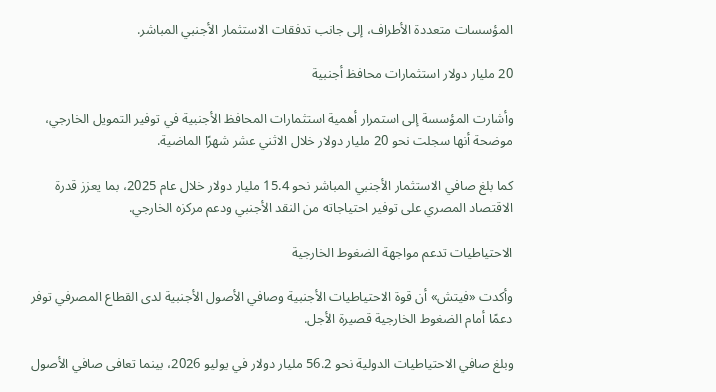المؤسسات متعددة الأطراف، إلى جانب تدفقات الاستثمار الأجنبي المباشر.

20 مليار دولار استثمارات محافظ أجنبية

وأشارت المؤسسة إلى استمرار أهمية استثمارات المحافظ الأجنبية في توفير التمويل الخارجي، موضحة أنها سجلت نحو 20 مليار دولار خلال الاثني عشر شهرًا الماضية.

كما بلغ صافي الاستثمار الأجنبي المباشر نحو 15.4 مليار دولار خلال عام 2025، بما يعزز قدرة الاقتصاد المصري على توفير احتياجاته من النقد الأجنبي ودعم مركزه الخارجي.

الاحتياطيات تدعم مواجهة الضغوط الخارجية

وأكدت «فيتش» أن قوة الاحتياطيات الأجنبية وصافي الأصول الأجنبية لدى القطاع المصرفي توفر دعمًا أمام الضغوط الخارجية قصيرة الأجل.

وبلغ صافي الاحتياطيات الدولية نحو 56.2 مليار دولار في يوليو 2026، بينما تعافى صافي الأصول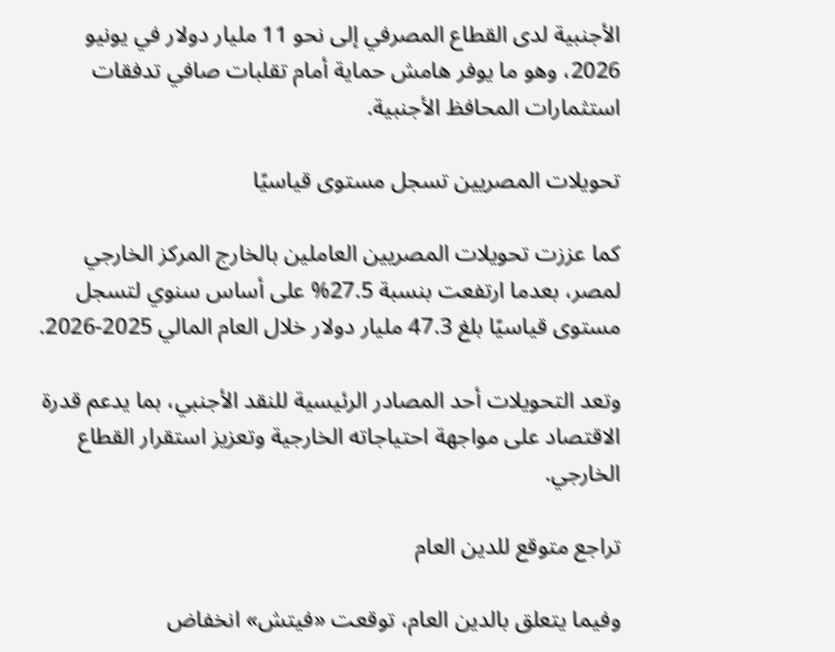الأجنبية لدى القطاع المصرفي إلى نحو 11 مليار دولار في يونيو 2026، وهو ما يوفر هامش حماية أمام تقلبات صافي تدفقات استثمارات المحافظ الأجنبية.

تحويلات المصريين تسجل مستوى قياسيًا

كما عززت تحويلات المصريين العاملين بالخارج المركز الخارجي لمصر، بعدما ارتفعت بنسبة 27.5% على أساس سنوي لتسجل مستوى قياسيًا بلغ 47.3 مليار دولار خلال العام المالي 2025-2026.

وتعد التحويلات أحد المصادر الرئيسية للنقد الأجنبي، بما يدعم قدرة الاقتصاد على مواجهة احتياجاته الخارجية وتعزيز استقرار القطاع الخارجي.

تراجع متوقع للدين العام

وفيما يتعلق بالدين العام، توقعت «فيتش» انخفاض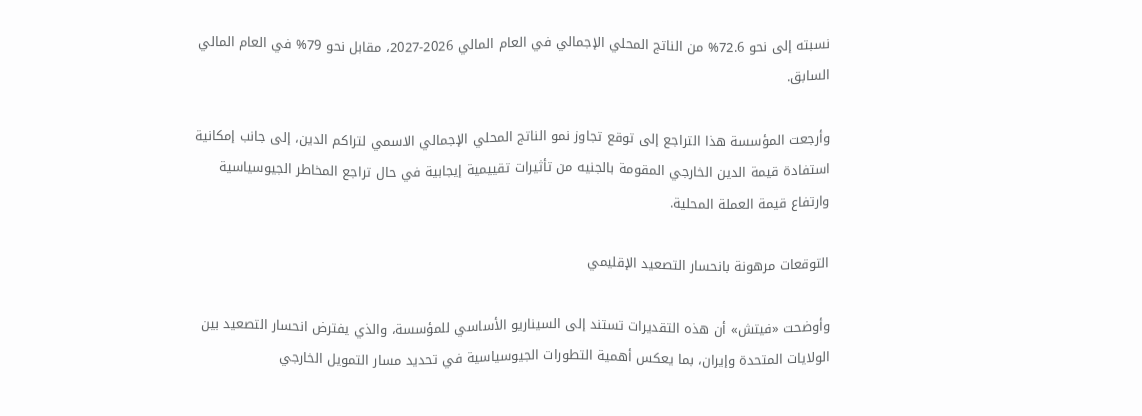نسبته إلى نحو 72.6% من الناتج المحلي الإجمالي في العام المالي 2026-2027، مقابل نحو 79% في العام المالي السابق.

وأرجعت المؤسسة هذا التراجع إلى توقع تجاوز نمو الناتج المحلي الإجمالي الاسمي لتراكم الدين، إلى جانب إمكانية استفادة قيمة الدين الخارجي المقومة بالجنيه من تأثيرات تقييمية إيجابية في حال تراجع المخاطر الجيوسياسية وارتفاع قيمة العملة المحلية.

التوقعات مرهونة بانحسار التصعيد الإقليمي

وأوضحت «فيتش» أن هذه التقديرات تستند إلى السيناريو الأساسي للمؤسسة، والذي يفترض انحسار التصعيد بين الولايات المتحدة وإيران، بما يعكس أهمية التطورات الجيوسياسية في تحديد مسار التمويل الخارجي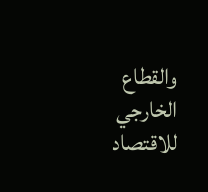والقطاع الخارجي للاقتصاد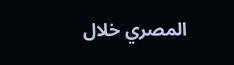المصري خلال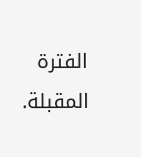الفترة المقبلة.